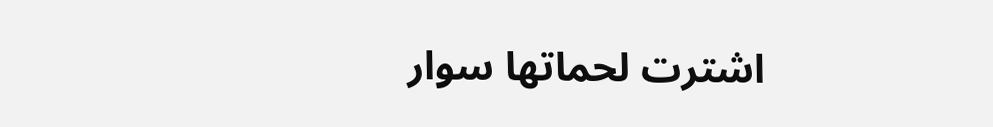اشترت لحماتها سوار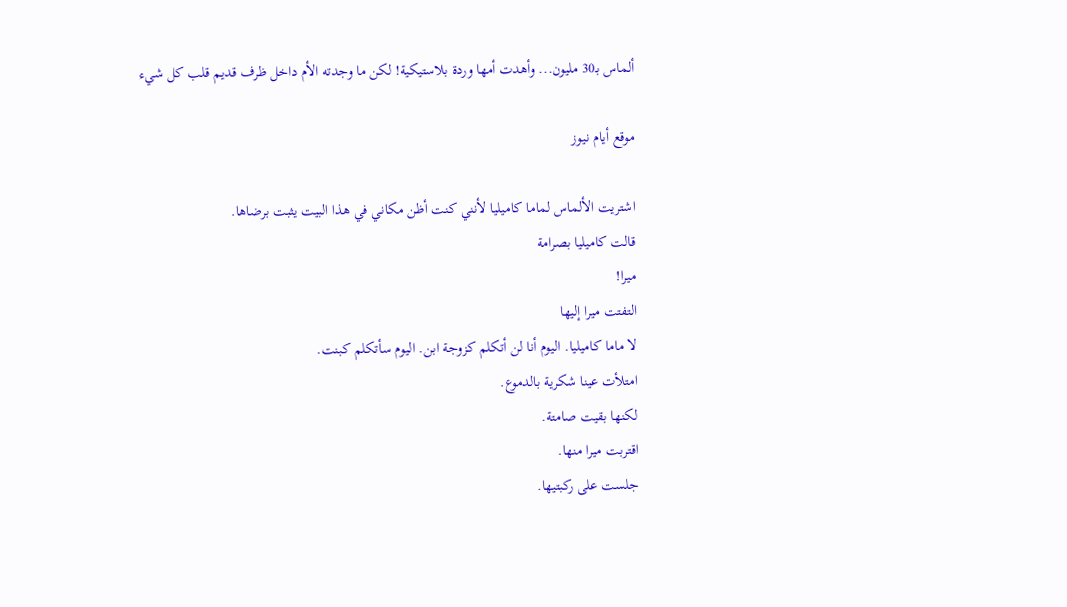ألماس بـ30 مليون... وأهدت أمها وردة بلاستيكية! لكن ما وجدته الأم داخل ظرف قديم قلب كل شيء

موقع أيام نيوز

اشتريت الألماس لماما كاميليا لأنني كنت أظن مكاني في هذا البيت يثبت برضاها.
قالت كاميليا بصرامة
ميرا!
التفتت ميرا إليها
لا ماما كاميليا. اليوم أنا لن أتكلم كزوجة ابن. اليوم سأتكلم كبنت.
امتلأت عينا شكرية بالدموع.
لكنها بقيت صامتة.
اقتربت ميرا منها.
جلست على ركبتيها.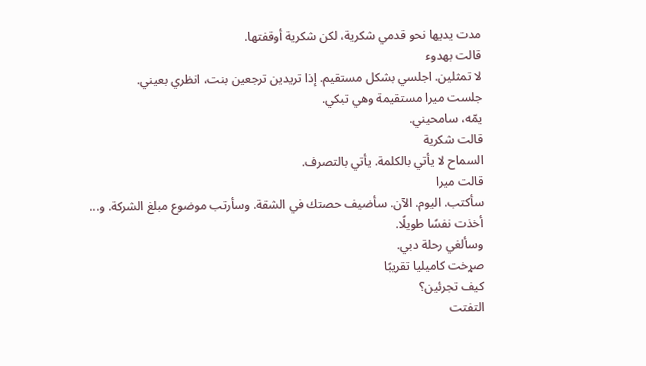مدت يديها نحو قدمي شكرية، لكن شكرية أوقفتها.
قالت بهدوء
لا تمثلين. اجلسي بشكل مستقيم. إذا تريدين ترجعين بنت، انظري بعيني.
جلست ميرا مستقيمة وهي تبكي.
يمّه، سامحيني.
قالت شكرية
السماح لا يأتي بالكلمة. يأتي بالتصرف.
قالت ميرا
سأكتب. اليوم. الآن. سأضيف حصتك في الشقة. وسأرتب موضوع مبلغ الشركة. و...
أخذت نفسًا طويلًا.
وسألغي رحلة دبي.
صړخت كاميليا تقريبًا
كيف تجرئين؟
التفتت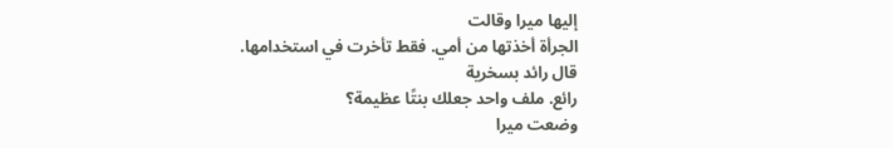إليها ميرا وقالت
الجرأة أخذتها من أمي. فقط تأخرت في استخدامها.
قال رائد بسخرية
رائع. ملف واحد جعلك بنتًا عظيمة؟
وضعت ميرا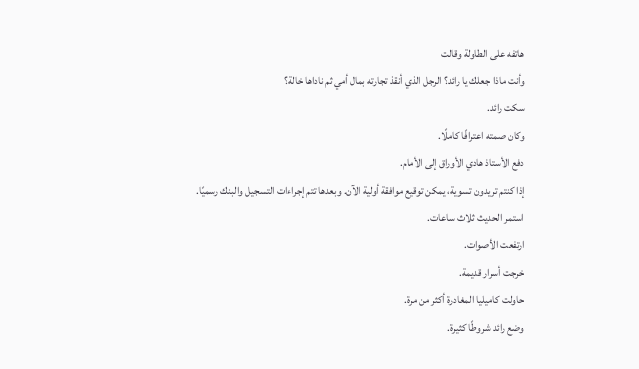هاتفه على الطاولة وقالت
وأنت ماذا جعلك يا رائد؟ الرجل الذي أنقذ تجارته بمال أمي ثم ناداها خالة؟
سكت رائد.
وكان صمته اعترافًا كاملًا.
دفع الأستاذ هادي الأوراق إلى الأمام.
إذا كنتم تريدون تسوية، يمكن توقيع موافقة أولية الآن. وبعدها تتم إجراءات التسجيل والبنك رسميًا.
استمر الحديث ثلاث ساعات.
ارتفعت الأصوات.
خرجت أسرار قديمة.
حاولت كاميليا المغادرة أكثر من مرة.
وضع رائد شروطًا كثيرة.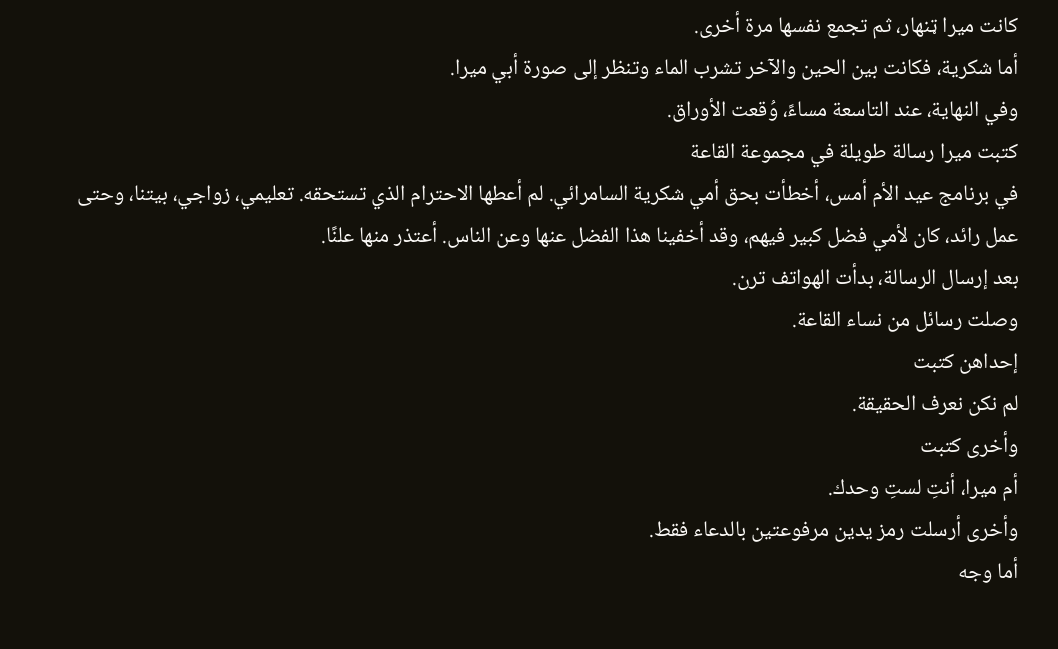كانت ميرا ټنهار، ثم تجمع نفسها مرة أخرى.
أما شكرية، فكانت بين الحين والآخر تشرب الماء وتنظر إلى صورة أبي ميرا.
وفي النهاية، عند التاسعة مساءً، وُقعت الأوراق.
كتبت ميرا رسالة طويلة في مجموعة القاعة
في برنامج عيد الأم أمس، أخطأت بحق أمي شكرية السامرائي. لم أعطها الاحترام الذي تستحقه. تعليمي، زواجي، بيتنا، وحتى عمل رائد، كان لأمي فضل كبير فيهم، وقد أخفينا هذا الفضل عنها وعن الناس. أعتذر منها علنًا.
بعد إرسال الرسالة، بدأت الهواتف ترن.
وصلت رسائل من نساء القاعة.
إحداهن كتبت
لم نكن نعرف الحقيقة.
وأخرى كتبت
أم ميرا، أنتِ لستِ وحدك.
وأخرى أرسلت رمز يدين مرفوعتين بالدعاء فقط.
أما وجه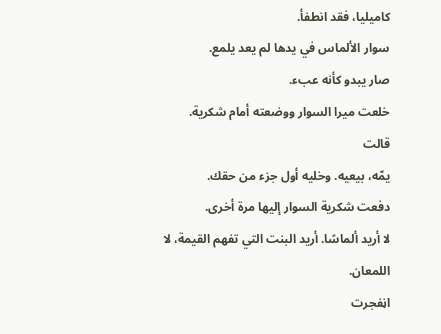كاميليا، فقد انطفأ.
سوار الألماس في يدها لم يعد يلمع.
صار يبدو كأنه عبء.
خلعت ميرا السوار ووضعته أمام شكرية.
قالت
يمّه، بيعيه. وخليه أول جزء من حقك.
دفعت شكرية السوار إليها مرة أخرى.
لا أريد ألماسًا. أريد البنت التي تفهم القيمة، لا اللمعان.
اڼفجرت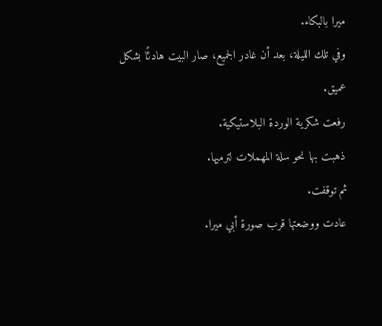ميرا بالبكاء.
وفي تلك الليلة، بعد أن غادر الجميع، صار البيت هادئًا بشكل عميق.
رفعت شكرية الوردة البلاستيكية.
ذهبت بها نحو سلة المهملات لترميها.
ثم توقفت.
عادت ووضعتها قرب صورة أبي ميرا.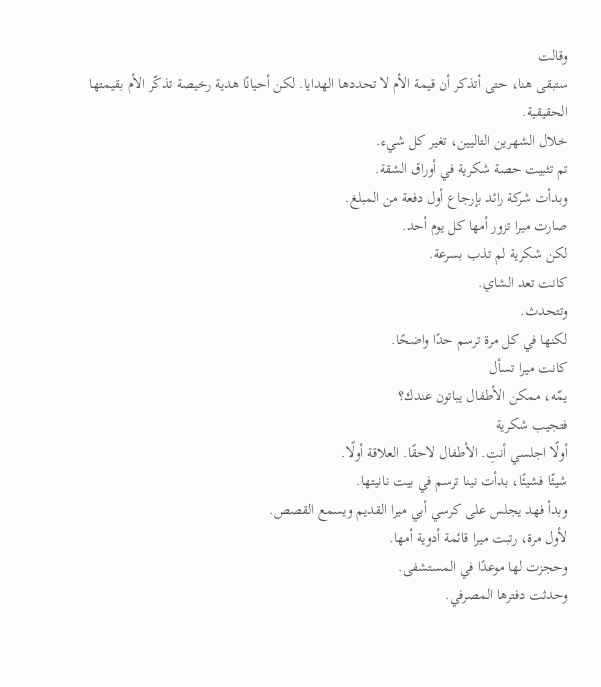وقالت
ستبقى هنا، حتى أتذكر أن قيمة الأم لا تحددها الهدايا. لكن أحيانًا هدية رخيصة تذكّر الأم بقيمتها الحقيقية.
خلال الشهرين التاليين، تغير كل شيء.
تم تثبيت حصة شكرية في أوراق الشقة.
وبدأت شركة رائد بإرجاع أول دفعة من المبلغ.
صارت ميرا تزور أمها كل يوم أحد.
لكن شكرية لم تذب بسرعة.
كانت تعد الشاي.
وتتحدث.
لكنها في كل مرة ترسم حدًا واضحًا.
كانت ميرا تسأل
يمّه، ممكن الأطفال يباتون عندك؟
فتجيب شكرية
أولًا اجلسي أنتِ. الأطفال لاحقًا. العلاقة أولًا.
شيئًا فشيئًا، بدأت نينا ترسم في بيت نانيتها.
وبدأ فهد يجلس على كرسي أبي ميرا القديم ويسمع القصص.
لأول مرة، رتبت ميرا قائمة أدوية أمها.
وحجزت لها موعدًا في المستشفى.
وحدثت دفترها المصرفي.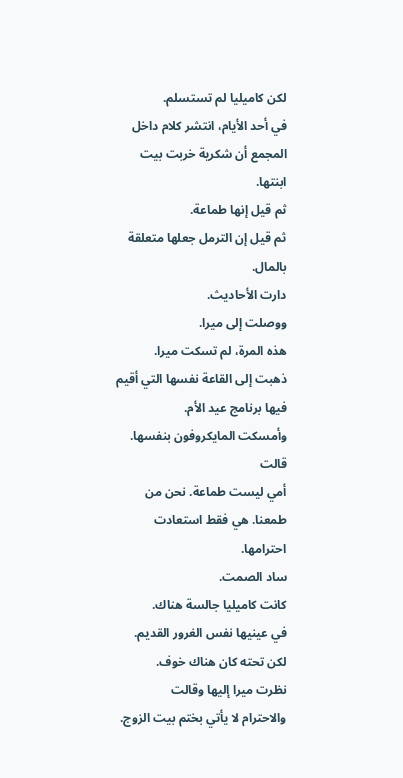لكن كاميليا لم تستسلم.
في أحد الأيام، انتشر كلام داخل المجمع أن شكرية خربت بيت ابنتها.
ثم قيل إنها طماعة.
ثم قيل إن الترمل جعلها متعلقة بالمال.
دارت الأحاديث.
ووصلت إلى ميرا.
هذه المرة، لم تسكت ميرا.
ذهبت إلى القاعة نفسها التي أقيم فيها برنامج عيد الأم.
وأمسكت المايكروفون بنفسها.
قالت
أمي ليست طماعة. نحن من طمعنا. هي فقط استعادت احترامها.
ساد الصمت.
كانت كاميليا جالسة هناك.
في عينيها نفس الغرور القديم.
لكن تحته كان هناك خوف.
نظرت ميرا إليها وقالت
والاحترام لا يأتي بختم بيت الزوج.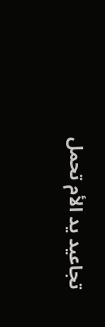تجاعيد يد الأم تحمل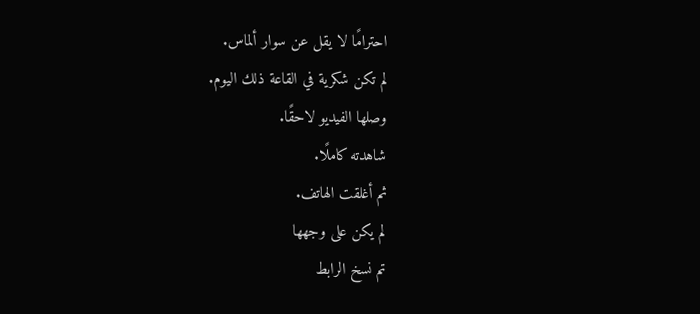احترامًا لا يقل عن سوار ألماس.
لم تكن شكرية في القاعة ذلك اليوم.
وصلها الفيديو لاحقًا.
شاهدته كاملًا.
ثم أغلقت الهاتف.
لم يكن على وجهها
تم نسخ الرابط